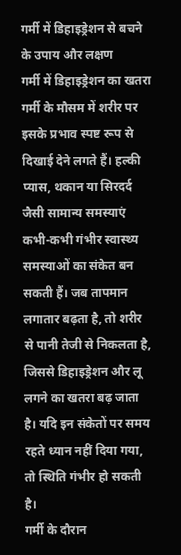गर्मी में डिहाइड्रेशन से बचने के उपाय और लक्षण
गर्मी में डिहाइड्रेशन का खतरा
गर्मी के मौसम में शरीर पर इसके प्रभाव स्पष्ट रूप से दिखाई देने लगते हैं। हल्की प्यास, थकान या सिरदर्द जैसी सामान्य समस्याएं कभी-कभी गंभीर स्वास्थ्य समस्याओं का संकेत बन सकती हैं। जब तापमान लगातार बढ़ता है, तो शरीर से पानी तेजी से निकलता है, जिससे डिहाइड्रेशन और लू लगने का खतरा बढ़ जाता है। यदि इन संकेतों पर समय रहते ध्यान नहीं दिया गया, तो स्थिति गंभीर हो सकती है।
गर्मी के दौरान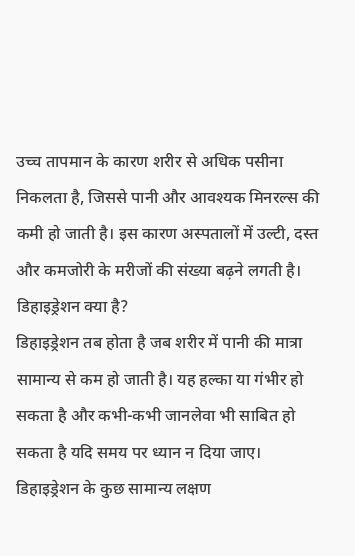उच्च तापमान के कारण शरीर से अधिक पसीना निकलता है, जिससे पानी और आवश्यक मिनरल्स की कमी हो जाती है। इस कारण अस्पतालों में उल्टी, दस्त और कमजोरी के मरीजों की संख्या बढ़ने लगती है।
डिहाइड्रेशन क्या है?
डिहाइड्रेशन तब होता है जब शरीर में पानी की मात्रा सामान्य से कम हो जाती है। यह हल्का या गंभीर हो सकता है और कभी-कभी जानलेवा भी साबित हो सकता है यदि समय पर ध्यान न दिया जाए। डिहाइड्रेशन के कुछ सामान्य लक्षण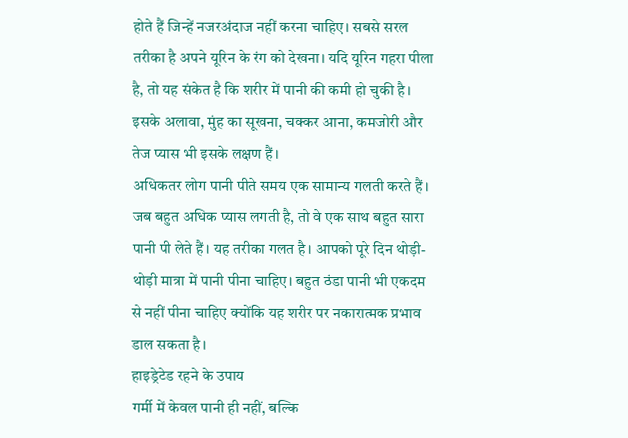होते हैं जिन्हें नजरअंदाज नहीं करना चाहिए। सबसे सरल तरीका है अपने यूरिन के रंग को देखना। यदि यूरिन गहरा पीला है, तो यह संकेत है कि शरीर में पानी की कमी हो चुकी है। इसके अलावा, मुंह का सूखना, चक्कर आना, कमजोरी और तेज प्यास भी इसके लक्षण हैं।
अधिकतर लोग पानी पीते समय एक सामान्य गलती करते हैं। जब बहुत अधिक प्यास लगती है, तो वे एक साथ बहुत सारा पानी पी लेते हैं। यह तरीका गलत है। आपको पूरे दिन थोड़ी-थोड़ी मात्रा में पानी पीना चाहिए। बहुत ठंडा पानी भी एकदम से नहीं पीना चाहिए क्योंकि यह शरीर पर नकारात्मक प्रभाव डाल सकता है।
हाइड्रेटेड रहने के उपाय
गर्मी में केवल पानी ही नहीं, बल्कि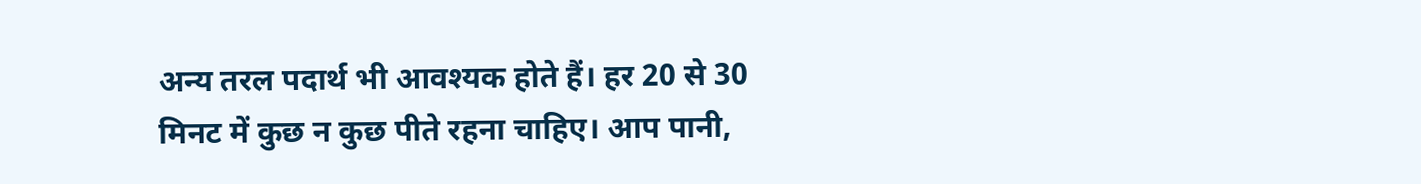अन्य तरल पदार्थ भी आवश्यक होते हैं। हर 20 से 30 मिनट में कुछ न कुछ पीते रहना चाहिए। आप पानी,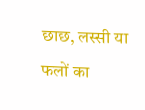छाछ, लस्सी या फलों का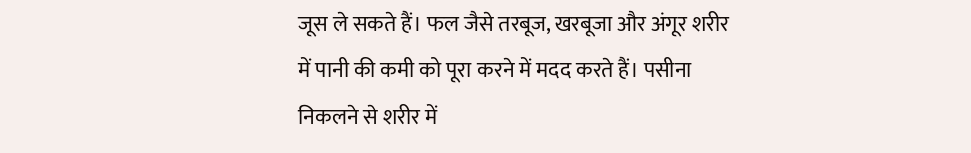जूस ले सकते हैं। फल जैसे तरबूज, खरबूजा और अंगूर शरीर में पानी की कमी को पूरा करने में मदद करते हैं। पसीना निकलने से शरीर में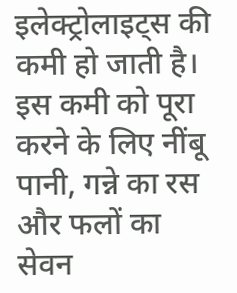इलेक्ट्रोलाइट्स की कमी हो जाती है। इस कमी को पूरा करने के लिए नींबू पानी, गन्ने का रस और फलों का सेवन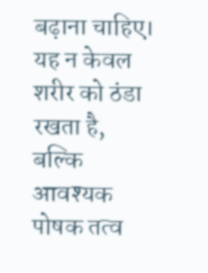बढ़ाना चाहिए। यह न केवल शरीर को ठंडा रखता है, बल्कि आवश्यक पोषक तत्व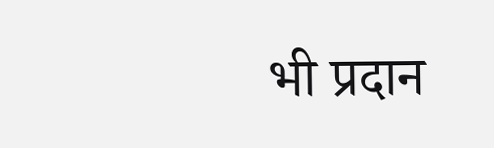भी प्रदान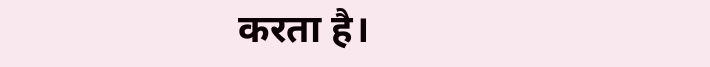करता है।